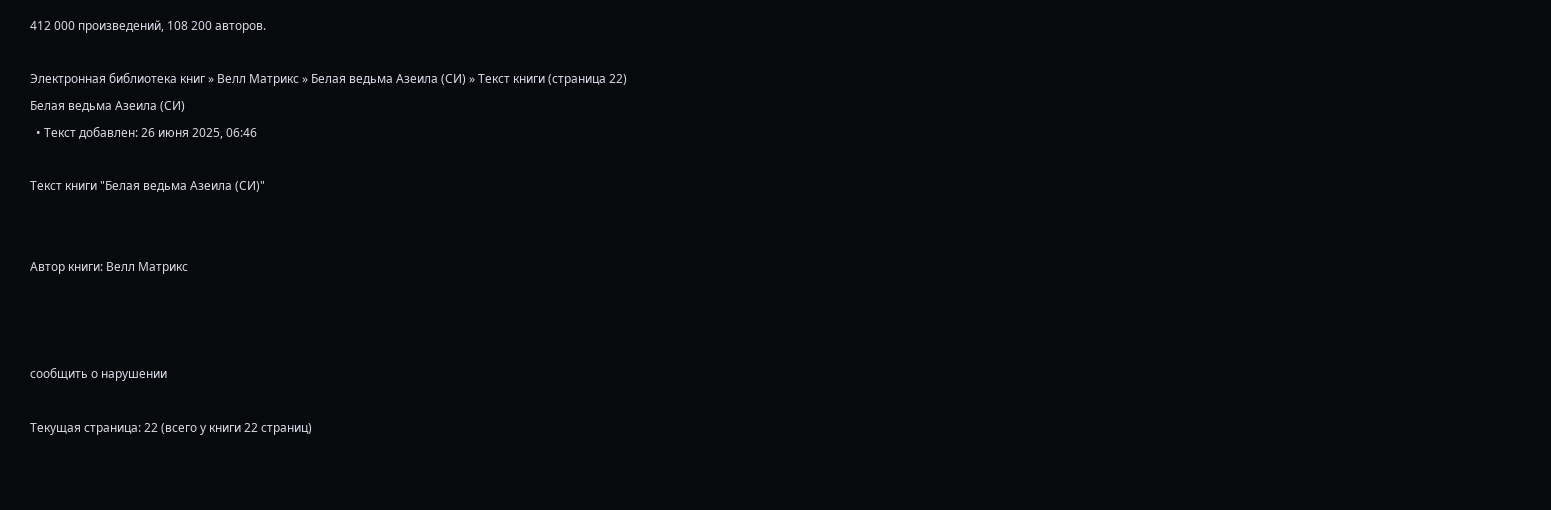412 000 произведений, 108 200 авторов.

Электронная библиотека книг » Велл Матрикс » Белая ведьма Азеила (СИ) » Текст книги (страница 22)
Белая ведьма Азеила (СИ)
  • Текст добавлен: 26 июня 2025, 06:46

Текст книги "Белая ведьма Азеила (СИ)"


Автор книги: Велл Матрикс



сообщить о нарушении

Текущая страница: 22 (всего у книги 22 страниц)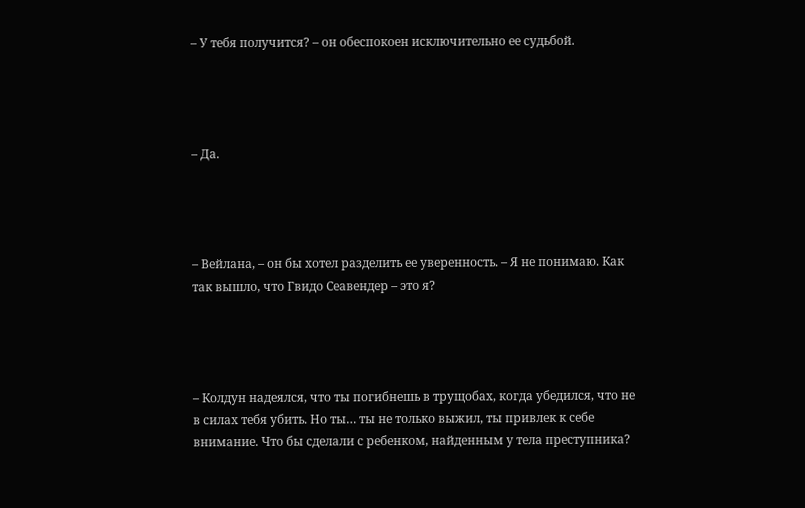– У тебя получится? – он обеспокоен исключительно ее судьбой.




– Да.




– Вейлана, – он бы хотел разделить ее уверенность. – Я не понимаю. Как так вышло, что Гвидо Сеавендер – это я?




– Колдун надеялся, что ты погибнешь в трущобах, когда убедился, что не в силах тебя убить. Но ты… ты не только выжил, ты привлек к себе внимание. Что бы сделали с ребенком, найденным у тела преступника?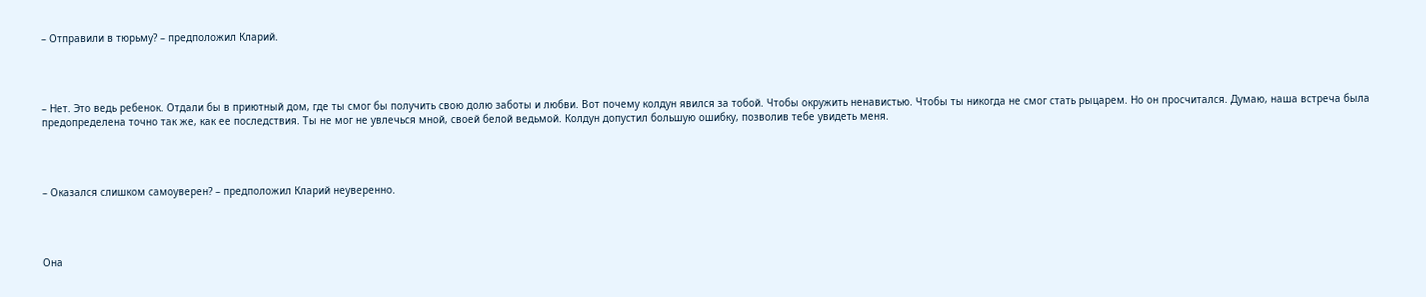– Отправили в тюрьму? – предположил Кларий.




– Нет. Это ведь ребенок. Отдали бы в приютный дом, где ты смог бы получить свою долю заботы и любви. Вот почему колдун явился за тобой. Чтобы окружить ненавистью. Чтобы ты никогда не смог стать рыцарем. Но он просчитался. Думаю, наша встреча была предопределена точно так же, как ее последствия. Ты не мог не увлечься мной, своей белой ведьмой. Колдун допустил большую ошибку, позволив тебе увидеть меня.




– Оказался слишком самоуверен? – предположил Кларий неуверенно.




Она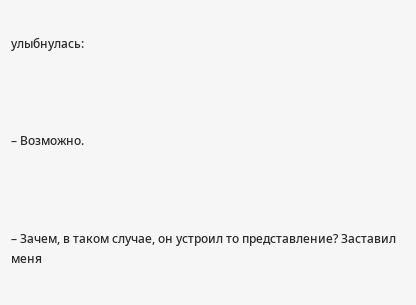улыбнулась:




– Возможно.




– Зачем, в таком случае, он устроил то представление? Заставил меня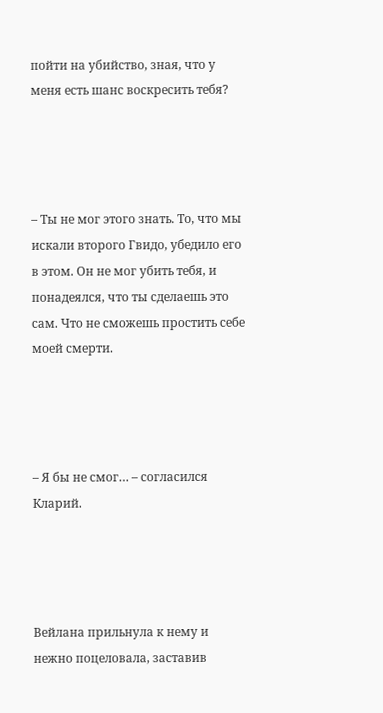пойти на убийство, зная, что у меня есть шанс воскресить тебя?




– Ты не мог этого знать. То, что мы искали второго Гвидо, убедило его в этом. Он не мог убить тебя, и понадеялся, что ты сделаешь это сам. Что не сможешь простить себе моей смерти.




– Я бы не смог… – согласился Кларий.




Вейлана прильнула к нему и нежно поцеловала, заставив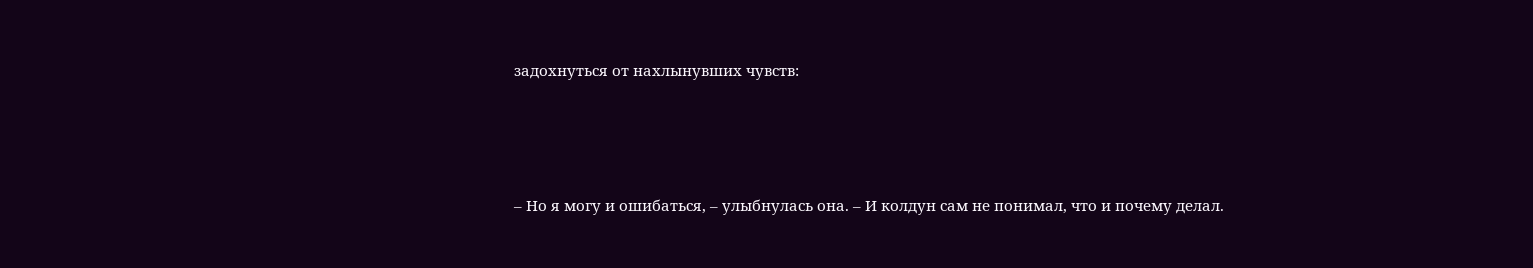задохнуться от нахлынувших чувств:




– Но я могу и ошибаться, – улыбнулась она. – И колдун сам не понимал, что и почему делал.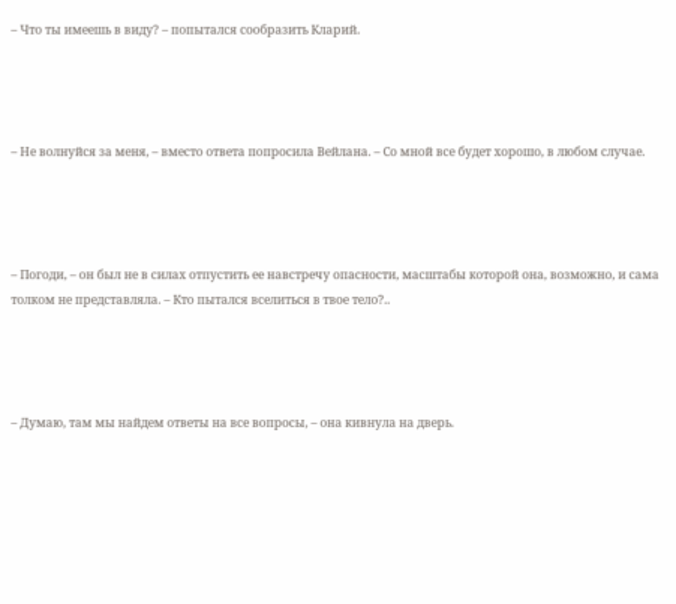– Что ты имеешь в виду? – попытался сообразить Кларий.




– Не волнуйся за меня, – вместо ответа попросила Вейлана. – Со мной все будет хорошо, в любом случае.




– Погоди, – он был не в силах отпустить ее навстречу опасности, масштабы которой она, возможно, и сама толком не представляла. – Кто пытался вселиться в твое тело?..




– Думаю, там мы найдем ответы на все вопросы, – она кивнула на дверь.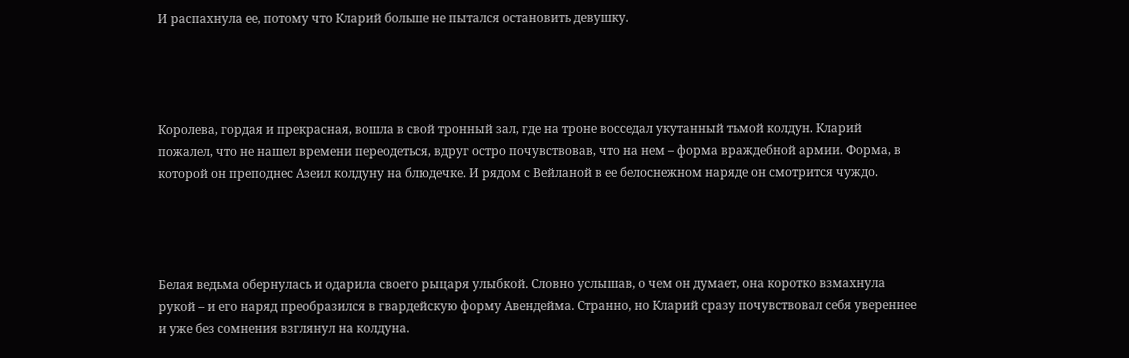И распахнула ее, потому что Кларий больше не пытался остановить девушку.




Королева, гордая и прекрасная, вошла в свой тронный зал, где на троне восседал укутанный тьмой колдун. Кларий пожалел, что не нашел времени переодеться, вдруг остро почувствовав, что на нем – форма враждебной армии. Форма, в которой он преподнес Азеил колдуну на блюдечке. И рядом с Вейланой в ее белоснежном наряде он смотрится чуждо.




Белая ведьма обернулась и одарила своего рыцаря улыбкой. Словно услышав, о чем он думает, она коротко взмахнула рукой – и его наряд преобразился в гвардейскую форму Авендейма. Странно, но Кларий сразу почувствовал себя увереннее и уже без сомнения взглянул на колдуна.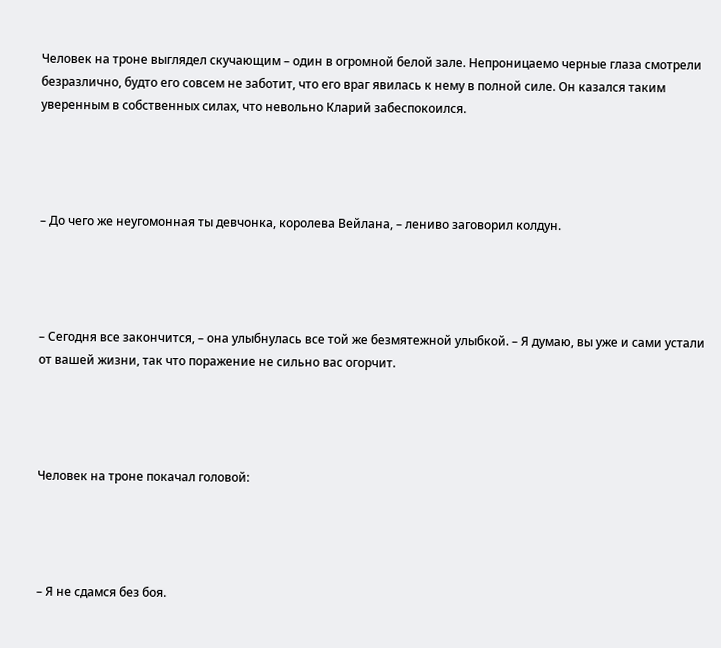Человек на троне выглядел скучающим – один в огромной белой зале. Непроницаемо черные глаза смотрели безразлично, будто его совсем не заботит, что его враг явилась к нему в полной силе. Он казался таким уверенным в собственных силах, что невольно Кларий забеспокоился.




– До чего же неугомонная ты девчонка, королева Вейлана, – лениво заговорил колдун.




– Сегодня все закончится, – она улыбнулась все той же безмятежной улыбкой. – Я думаю, вы уже и сами устали от вашей жизни, так что поражение не сильно вас огорчит.




Человек на троне покачал головой:




– Я не сдамся без боя.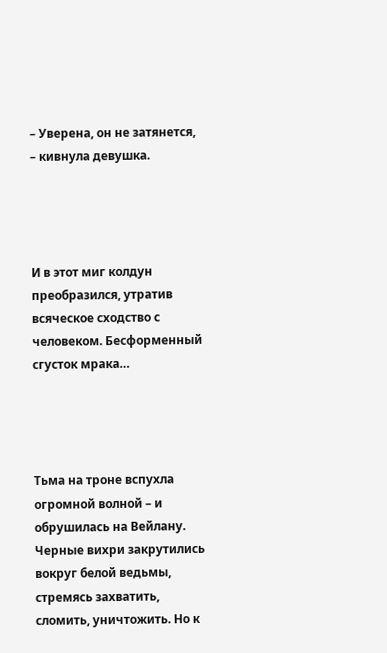– Уверена, он не затянется, – кивнула девушка.




И в этот миг колдун преобразился, утратив всяческое сходство с человеком. Бесформенный сгусток мрака…




Тьма на троне вспухла огромной волной – и обрушилась на Вейлану. Черные вихри закрутились вокруг белой ведьмы, стремясь захватить, сломить, уничтожить. Но к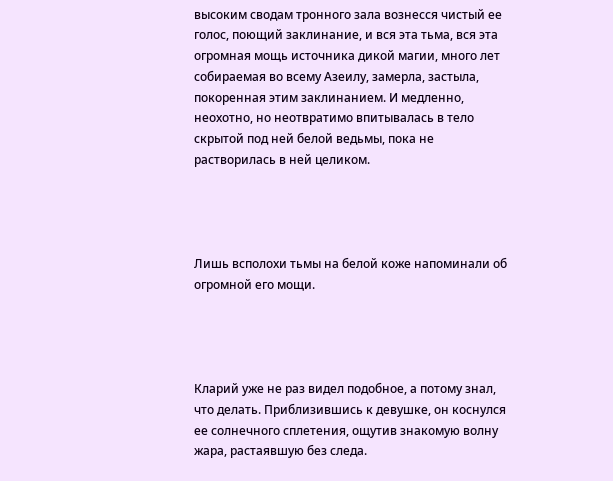высоким сводам тронного зала вознесся чистый ее голос, поющий заклинание, и вся эта тьма, вся эта огромная мощь источника дикой магии, много лет собираемая во всему Азеилу, замерла, застыла, покоренная этим заклинанием. И медленно, неохотно, но неотвратимо впитывалась в тело скрытой под ней белой ведьмы, пока не растворилась в ней целиком.




Лишь всполохи тьмы на белой коже напоминали об огромной его мощи.




Кларий уже не раз видел подобное, а потому знал, что делать. Приблизившись к девушке, он коснулся ее солнечного сплетения, ощутив знакомую волну жара, растаявшую без следа.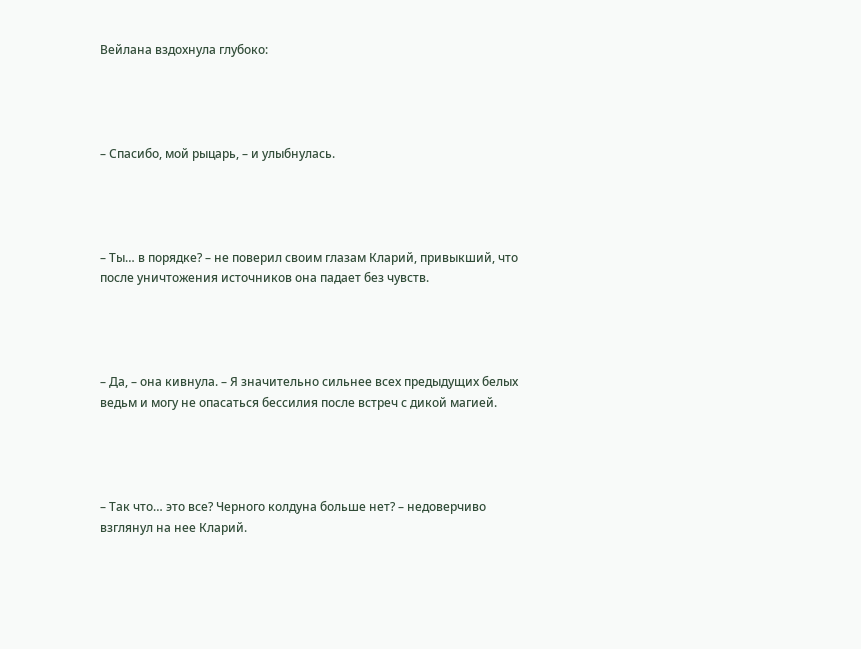Вейлана вздохнула глубоко:




– Спасибо, мой рыцарь, – и улыбнулась.




– Ты… в порядке? – не поверил своим глазам Кларий, привыкший, что после уничтожения источников она падает без чувств.




– Да, – она кивнула. – Я значительно сильнее всех предыдущих белых ведьм и могу не опасаться бессилия после встреч с дикой магией.




– Так что… это все? Черного колдуна больше нет? – недоверчиво взглянул на нее Кларий.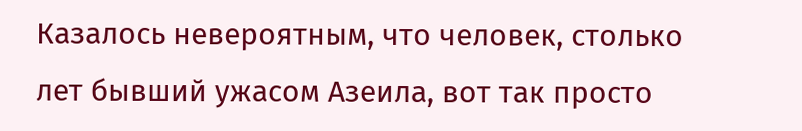Казалось невероятным, что человек, столько лет бывший ужасом Азеила, вот так просто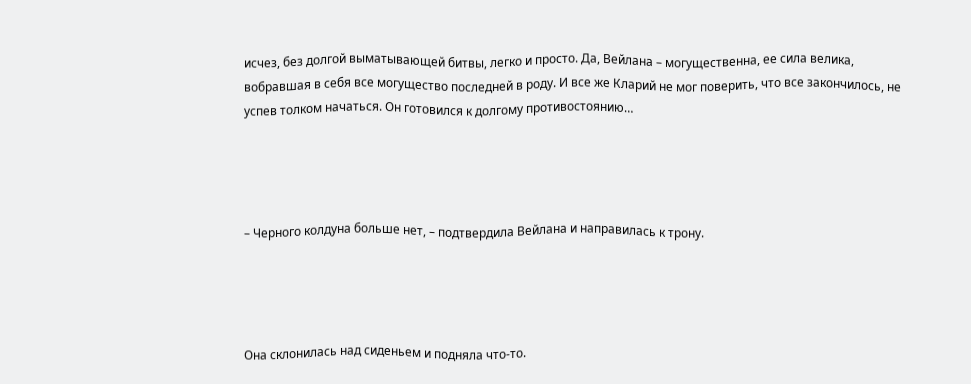исчез, без долгой выматывающей битвы, легко и просто. Да, Вейлана – могущественна, ее сила велика, вобравшая в себя все могущество последней в роду. И все же Кларий не мог поверить, что все закончилось, не успев толком начаться. Он готовился к долгому противостоянию…




– Черного колдуна больше нет, – подтвердила Вейлана и направилась к трону.




Она склонилась над сиденьем и подняла что-то.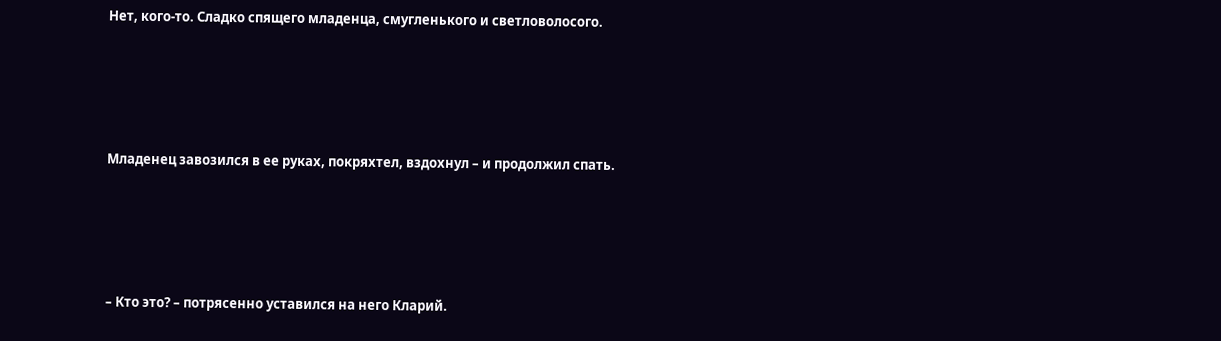Нет, кого-то. Сладко спящего младенца, смугленького и светловолосого.




Младенец завозился в ее руках, покряхтел, вздохнул – и продолжил спать.




– Кто это? – потрясенно уставился на него Кларий.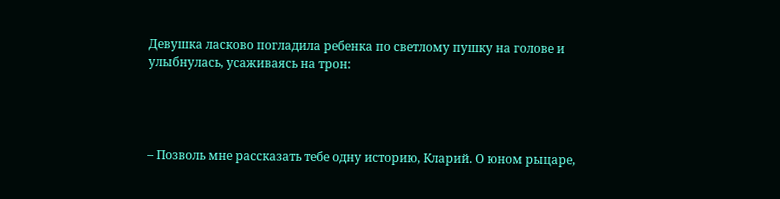Девушка ласково погладила ребенка по светлому пушку на голове и улыбнулась, усаживаясь на трон:




– Позволь мне рассказать тебе одну историю, Кларий. О юном рыцаре,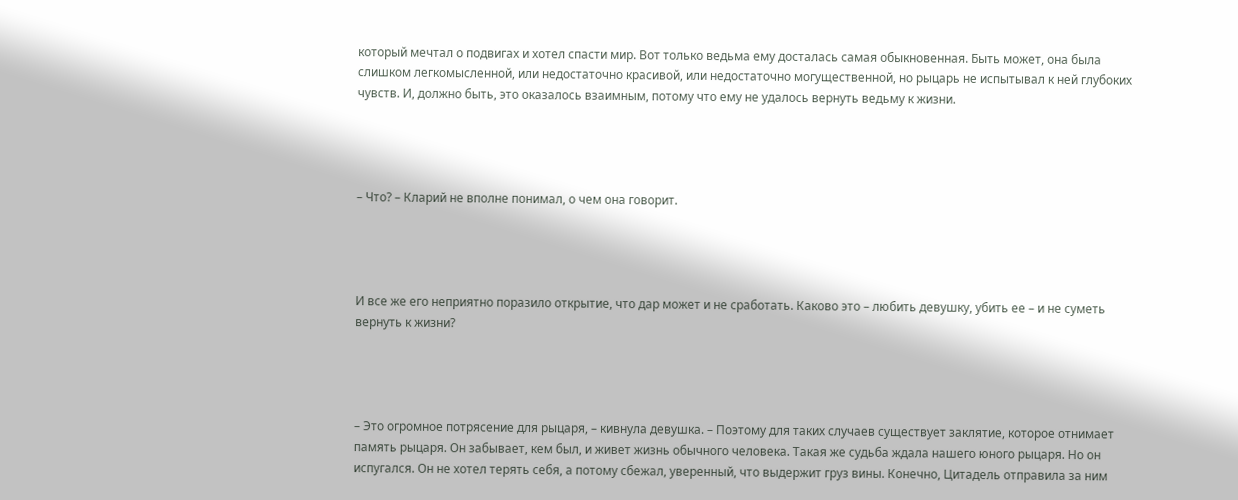который мечтал о подвигах и хотел спасти мир. Вот только ведьма ему досталась самая обыкновенная. Быть может, она была слишком легкомысленной, или недостаточно красивой, или недостаточно могущественной, но рыцарь не испытывал к ней глубоких чувств. И, должно быть, это оказалось взаимным, потому что ему не удалось вернуть ведьму к жизни.




– Что? – Кларий не вполне понимал, о чем она говорит.




И все же его неприятно поразило открытие, что дар может и не сработать. Каково это – любить девушку, убить ее – и не суметь вернуть к жизни?




– Это огромное потрясение для рыцаря, – кивнула девушка. – Поэтому для таких случаев существует заклятие, которое отнимает память рыцаря. Он забывает, кем был, и живет жизнь обычного человека. Такая же судьба ждала нашего юного рыцаря. Но он испугался. Он не хотел терять себя, а потому сбежал, уверенный, что выдержит груз вины. Конечно, Цитадель отправила за ним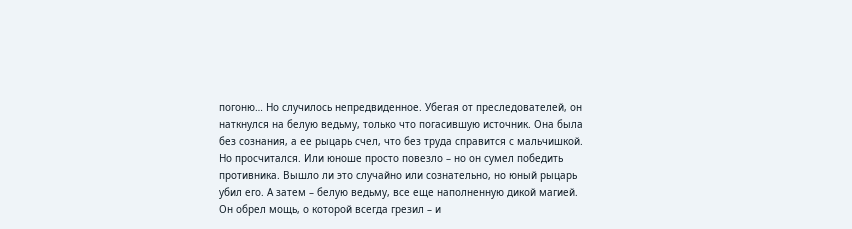погоню… Но случилось непредвиденное. Убегая от преследователей, он наткнулся на белую ведьму, только что погасившую источник. Она была без сознания, а ее рыцарь счел, что без труда справится с мальчишкой. Но просчитался. Или юноше просто повезло – но он сумел победить противника. Вышло ли это случайно или сознательно, но юный рыцарь убил его. А затем – белую ведьму, все еще наполненную дикой магией. Он обрел мощь, о которой всегда грезил – и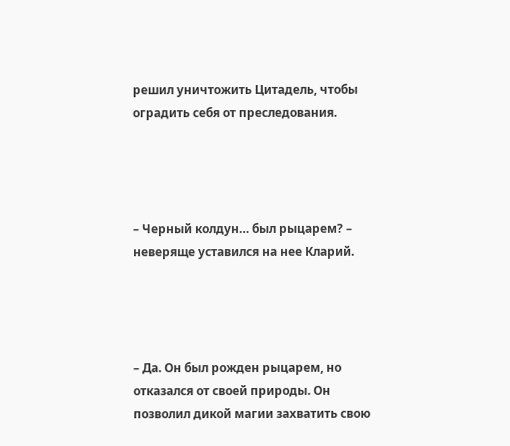решил уничтожить Цитадель, чтобы оградить себя от преследования.




– Черный колдун… был рыцарем? – неверяще уставился на нее Кларий.




– Да. Он был рожден рыцарем, но отказался от своей природы. Он позволил дикой магии захватить свою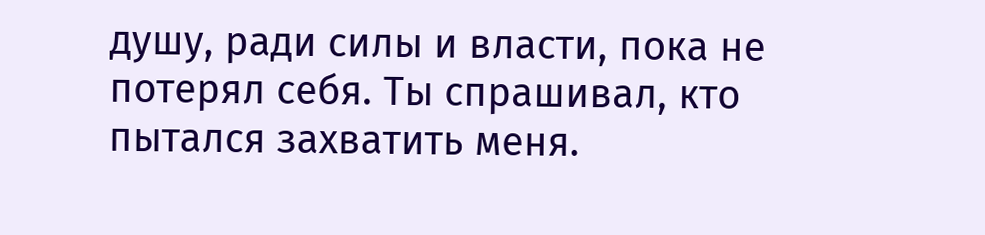душу, ради силы и власти, пока не потерял себя. Ты спрашивал, кто пытался захватить меня.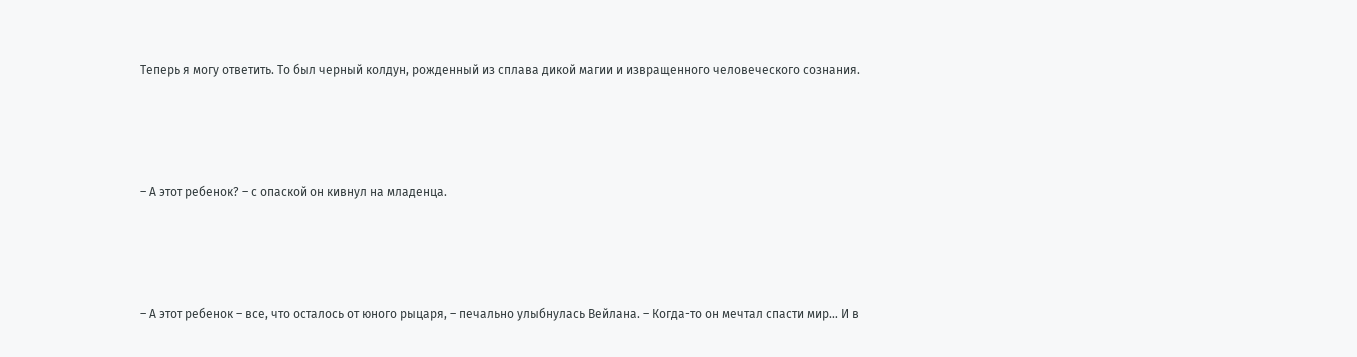Теперь я могу ответить. То был черный колдун, рожденный из сплава дикой магии и извращенного человеческого сознания.




– А этот ребенок? – с опаской он кивнул на младенца.




– А этот ребенок – все, что осталось от юного рыцаря, – печально улыбнулась Вейлана. – Когда-то он мечтал спасти мир… И в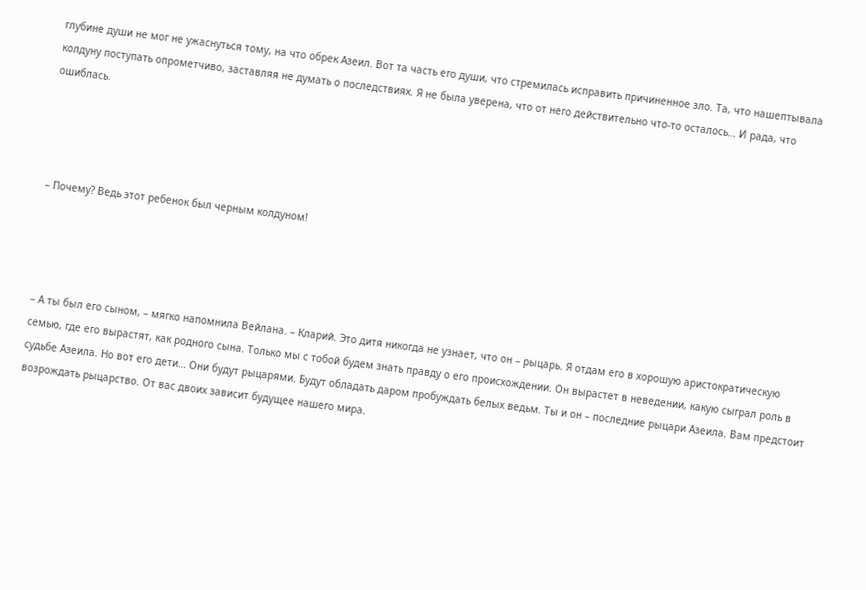глубине души не мог не ужаснуться тому, на что обрек Азеил. Вот та часть его души, что стремилась исправить причиненное зло. Та, что нашептывала колдуну поступать опрометчиво, заставляя не думать о последствиях. Я не была уверена, что от него действительно что-то осталось… И рада, что ошиблась.




– Почему? Ведь этот ребенок был черным колдуном!




– А ты был его сыном, – мягко напомнила Вейлана. – Кларий. Это дитя никогда не узнает, что он – рыцарь. Я отдам его в хорошую аристократическую семью, где его вырастят, как родного сына. Только мы с тобой будем знать правду о его происхождении. Он вырастет в неведении, какую сыграл роль в судьбе Азеила. Но вот его дети… Они будут рыцарями. Будут обладать даром пробуждать белых ведьм. Ты и он – последние рыцари Азеила. Вам предстоит возрождать рыцарство. От вас двоих зависит будущее нашего мира.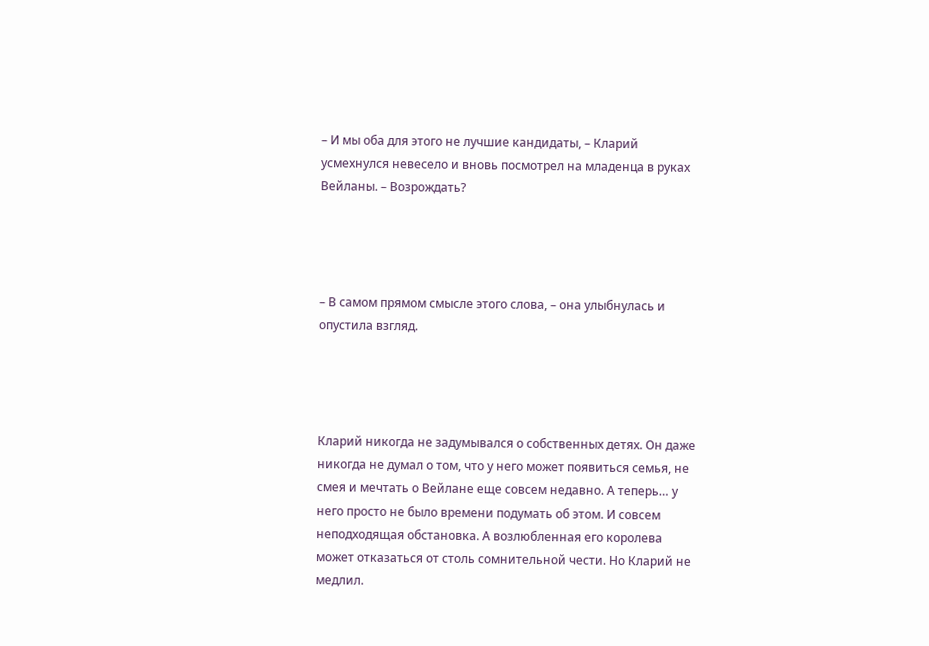– И мы оба для этого не лучшие кандидаты, – Кларий усмехнулся невесело и вновь посмотрел на младенца в руках Вейланы. – Возрождать?




– В самом прямом смысле этого слова, – она улыбнулась и опустила взгляд.




Кларий никогда не задумывался о собственных детях. Он даже никогда не думал о том, что у него может появиться семья, не смея и мечтать о Вейлане еще совсем недавно. А теперь… у него просто не было времени подумать об этом. И совсем неподходящая обстановка. А возлюбленная его королева может отказаться от столь сомнительной чести. Но Кларий не медлил.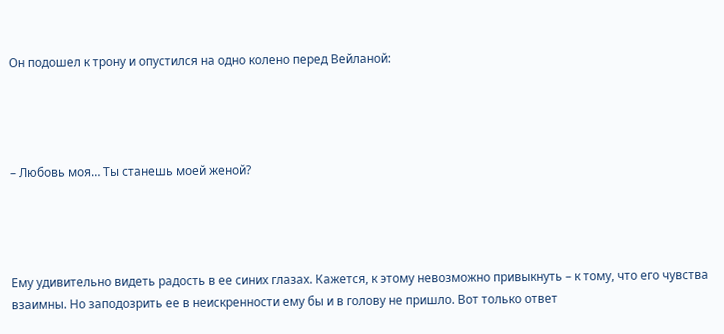Он подошел к трону и опустился на одно колено перед Вейланой:




– Любовь моя… Ты станешь моей женой?




Ему удивительно видеть радость в ее синих глазах. Кажется, к этому невозможно привыкнуть – к тому, что его чувства взаимны. Но заподозрить ее в неискренности ему бы и в голову не пришло. Вот только ответ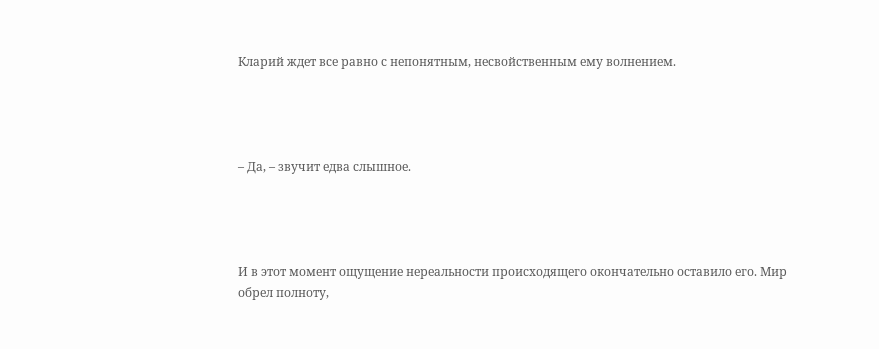Кларий ждет все равно с непонятным, несвойственным ему волнением.




– Да, – звучит едва слышное.




И в этот момент ощущение нереальности происходящего окончательно оставило его. Мир обрел полноту,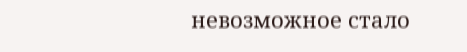невозможное стало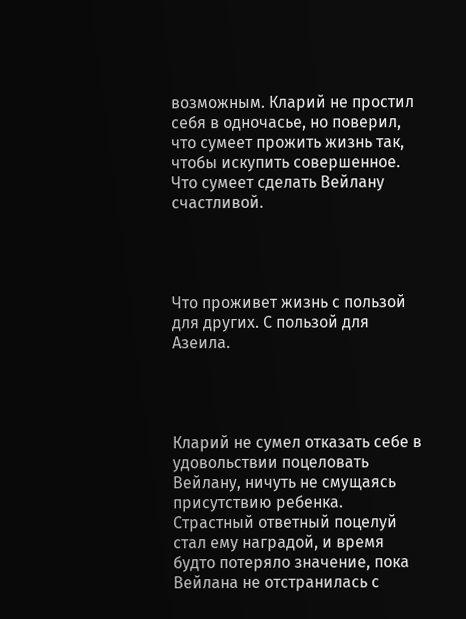возможным. Кларий не простил себя в одночасье, но поверил, что сумеет прожить жизнь так, чтобы искупить совершенное. Что сумеет сделать Вейлану счастливой.




Что проживет жизнь с пользой для других. С пользой для Азеила.




Кларий не сумел отказать себе в удовольствии поцеловать Вейлану, ничуть не смущаясь присутствию ребенка. Страстный ответный поцелуй стал ему наградой, и время будто потеряло значение, пока Вейлана не отстранилась с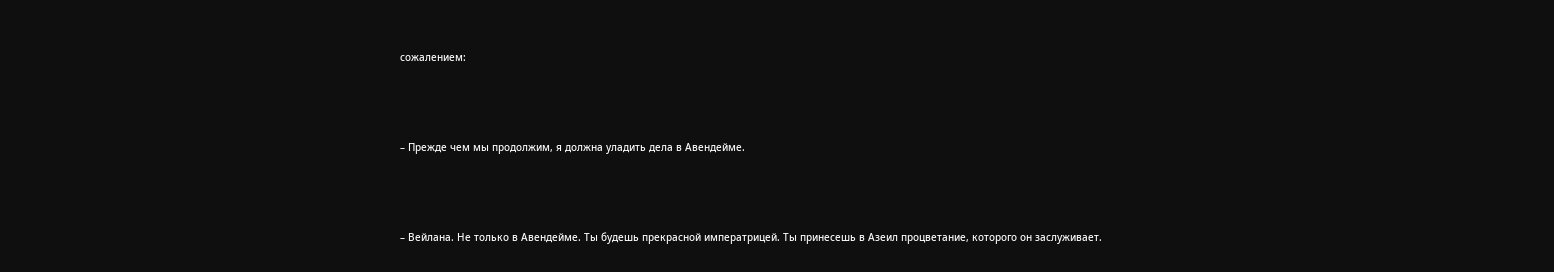сожалением:




– Прежде чем мы продолжим, я должна уладить дела в Авендейме.




– Вейлана. Не только в Авендейме. Ты будешь прекрасной императрицей. Ты принесешь в Азеил процветание, которого он заслуживает.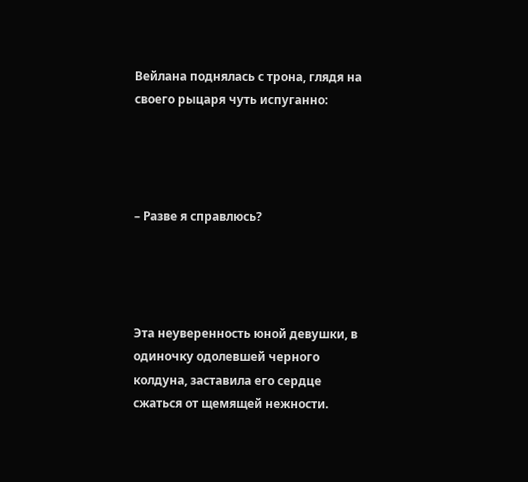Вейлана поднялась с трона, глядя на своего рыцаря чуть испуганно:




– Разве я справлюсь?




Эта неуверенность юной девушки, в одиночку одолевшей черного колдуна, заставила его сердце сжаться от щемящей нежности.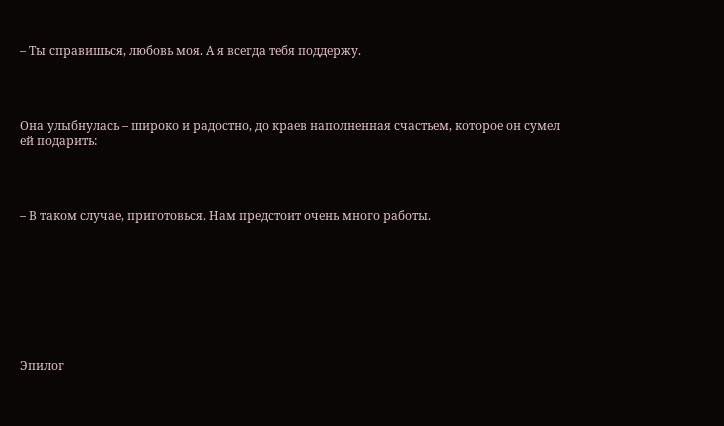– Ты справишься, любовь моя. А я всегда тебя поддержу.




Она улыбнулась – широко и радостно, до краев наполненная счастьем, которое он сумел ей подарить:




– В таком случае, приготовься. Нам предстоит очень много работы.









Эпилог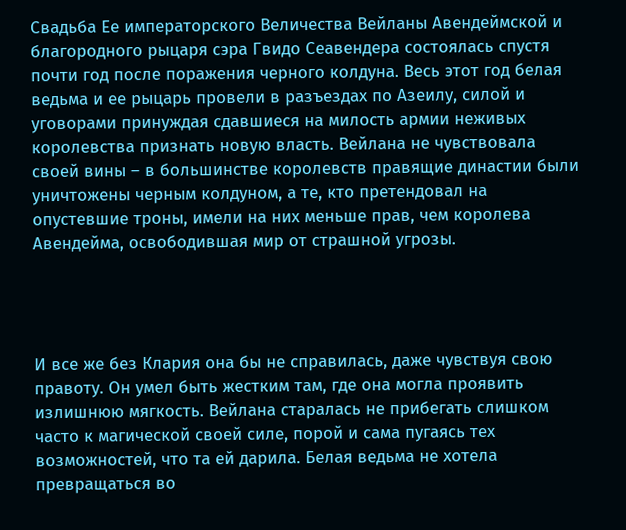Свадьба Ее императорского Величества Вейланы Авендеймской и благородного рыцаря сэра Гвидо Сеавендера состоялась спустя почти год после поражения черного колдуна. Весь этот год белая ведьма и ее рыцарь провели в разъездах по Азеилу, силой и уговорами принуждая сдавшиеся на милость армии неживых королевства признать новую власть. Вейлана не чувствовала своей вины – в большинстве королевств правящие династии были уничтожены черным колдуном, а те, кто претендовал на опустевшие троны, имели на них меньше прав, чем королева Авендейма, освободившая мир от страшной угрозы.




И все же без Клария она бы не справилась, даже чувствуя свою правоту. Он умел быть жестким там, где она могла проявить излишнюю мягкость. Вейлана старалась не прибегать слишком часто к магической своей силе, порой и сама пугаясь тех возможностей, что та ей дарила. Белая ведьма не хотела превращаться во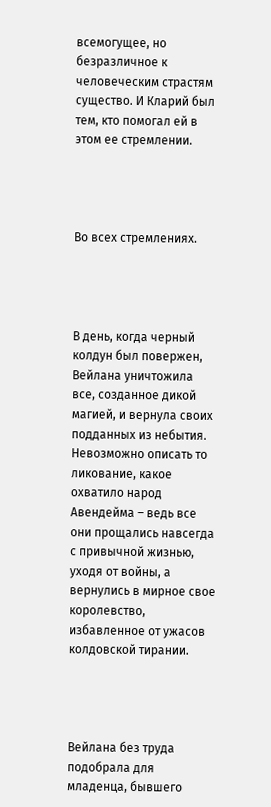всемогущее, но безразличное к человеческим страстям существо. И Кларий был тем, кто помогал ей в этом ее стремлении.




Во всех стремлениях.




В день, когда черный колдун был повержен, Вейлана уничтожила все, созданное дикой магией, и вернула своих подданных из небытия. Невозможно описать то ликование, какое охватило народ Авендейма – ведь все они прощались навсегда с привычной жизнью, уходя от войны, а вернулись в мирное свое королевство, избавленное от ужасов колдовской тирании.




Вейлана без труда подобрала для младенца, бывшего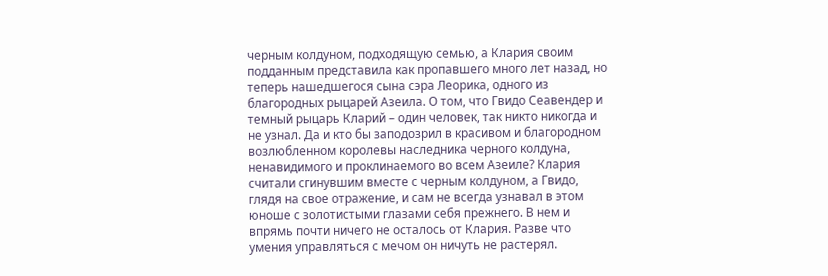черным колдуном, подходящую семью, а Клария своим подданным представила как пропавшего много лет назад, но теперь нашедшегося сына сэра Леорика, одного из благородных рыцарей Азеила. О том, что Гвидо Сеавендер и темный рыцарь Кларий – один человек, так никто никогда и не узнал. Да и кто бы заподозрил в красивом и благородном возлюбленном королевы наследника черного колдуна, ненавидимого и проклинаемого во всем Азеиле? Клария считали сгинувшим вместе с черным колдуном, а Гвидо, глядя на свое отражение, и сам не всегда узнавал в этом юноше с золотистыми глазами себя прежнего. В нем и впрямь почти ничего не осталось от Клария. Разве что умения управляться с мечом он ничуть не растерял.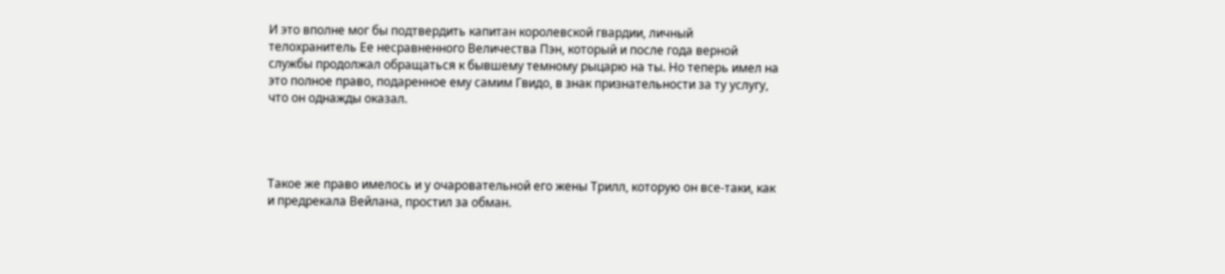И это вполне мог бы подтвердить капитан королевской гвардии, личный телохранитель Ее несравненного Величества Пэн, который и после года верной службы продолжал обращаться к бывшему темному рыцарю на ты. Но теперь имел на это полное право, подаренное ему самим Гвидо, в знак признательности за ту услугу, что он однажды оказал.




Такое же право имелось и у очаровательной его жены Трилл, которую он все-таки, как и предрекала Вейлана, простил за обман.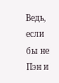Ведь, если бы не Пэн и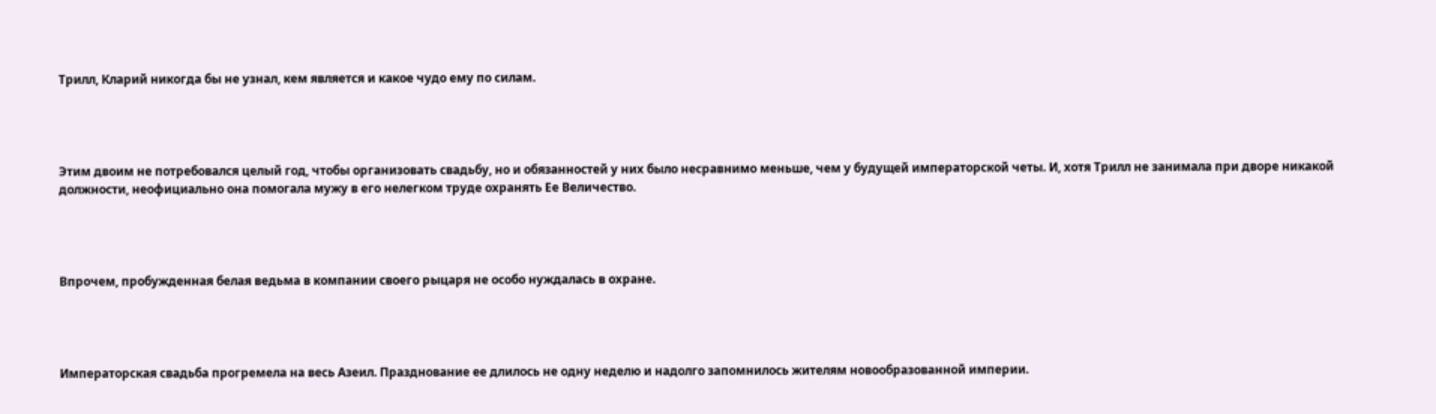Трилл, Кларий никогда бы не узнал, кем является и какое чудо ему по силам.




Этим двоим не потребовался целый год, чтобы организовать свадьбу, но и обязанностей у них было несравнимо меньше, чем у будущей императорской четы. И, хотя Трилл не занимала при дворе никакой должности, неофициально она помогала мужу в его нелегком труде охранять Ее Величество.




Впрочем, пробужденная белая ведьма в компании своего рыцаря не особо нуждалась в охране.




Императорская свадьба прогремела на весь Азеил. Празднование ее длилось не одну неделю и надолго запомнилось жителям новообразованной империи.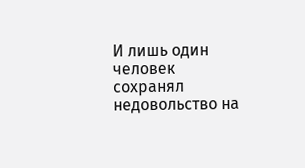И лишь один человек сохранял недовольство на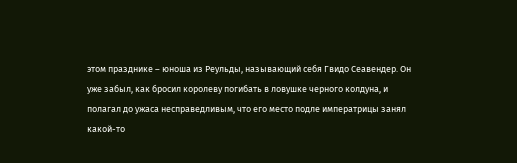этом празднике – юноша из Реульды, называющий себя Гвидо Сеавендер. Он уже забыл, как бросил королеву погибать в ловушке черного колдуна, и полагал до ужаса несправедливым, что его место подле императрицы занял какой-то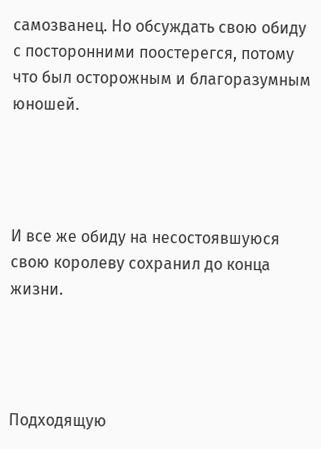самозванец. Но обсуждать свою обиду с посторонними поостерегся, потому что был осторожным и благоразумным юношей.




И все же обиду на несостоявшуюся свою королеву сохранил до конца жизни.




Подходящую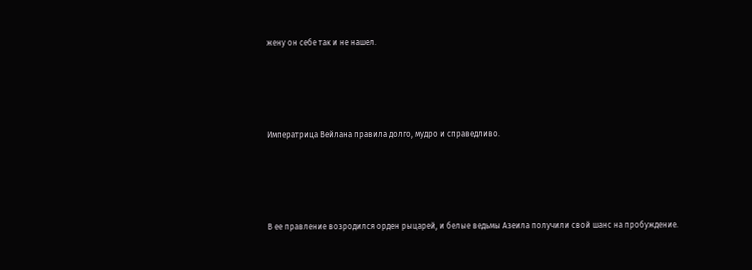жену он себе так и не нашел.




Императрица Вейлана правила долго, мудро и справедливо.




В ее правление возродился орден рыцарей, и белые ведьмы Азеила получили свой шанс на пробуждение.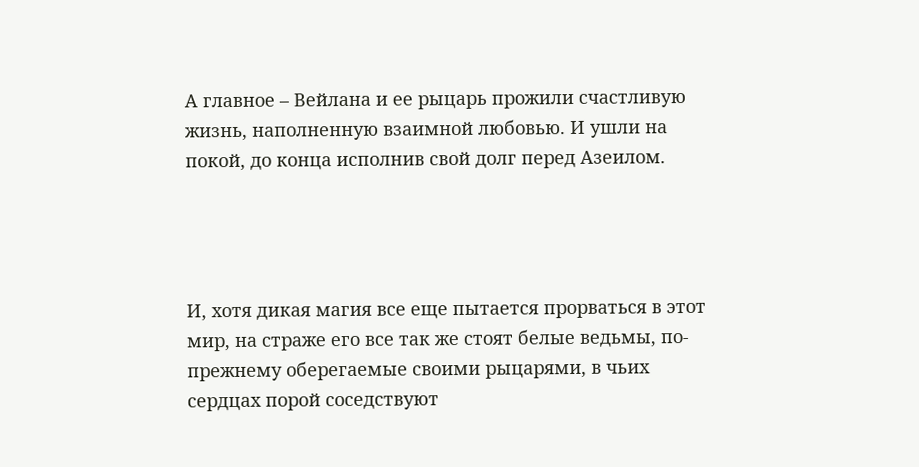А главное – Вейлана и ее рыцарь прожили счастливую жизнь, наполненную взаимной любовью. И ушли на покой, до конца исполнив свой долг перед Азеилом.




И, хотя дикая магия все еще пытается прорваться в этот мир, на страже его все так же стоят белые ведьмы, по-прежнему оберегаемые своими рыцарями, в чьих сердцах порой соседствуют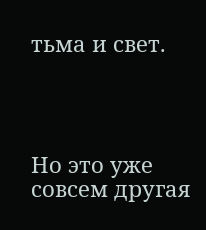тьма и свет.




Но это уже совсем другая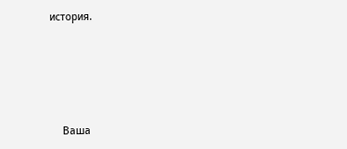история.





    Ваша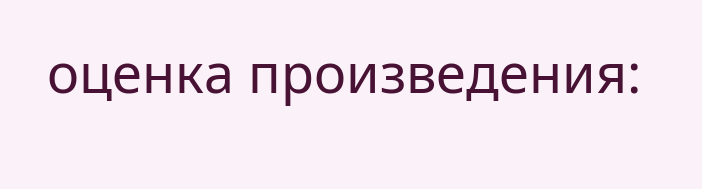оценка произведения: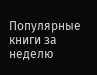Популярные книги за неделю